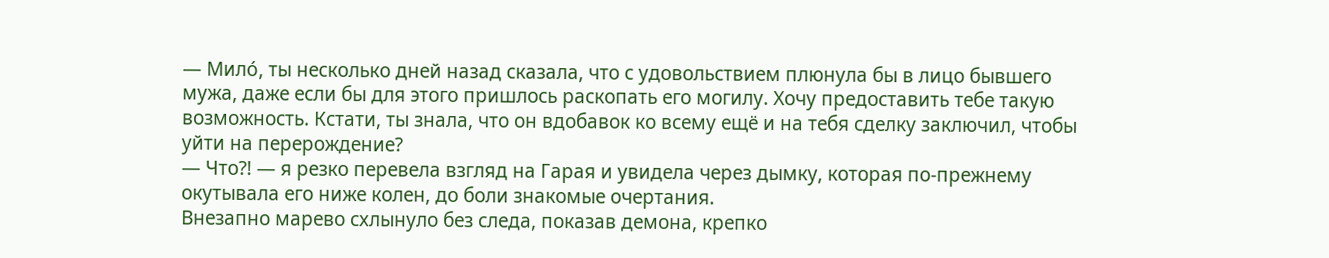— Милó, ты несколько дней назад сказала, что с удовольствием плюнула бы в лицо бывшего мужа, даже если бы для этого пришлось раскопать его могилу. Хочу предоставить тебе такую возможность. Кстати, ты знала, что он вдобавок ко всему ещё и на тебя сделку заключил, чтобы уйти на перерождение?
— Что?! — я резко перевела взгляд на Гарая и увидела через дымку, которая по-прежнему окутывала его ниже колен, до боли знакомые очертания.
Внезапно марево схлынуло без следа, показав демона, крепко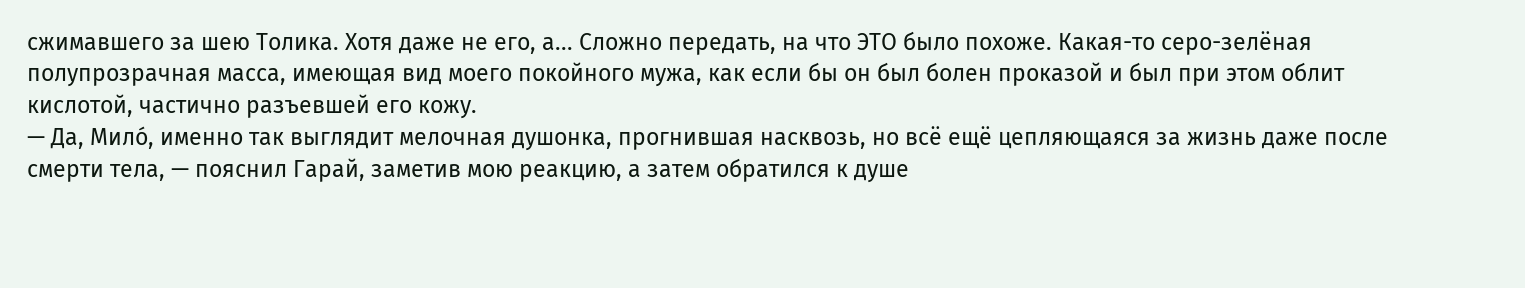сжимавшего за шею Толика. Хотя даже не его, а... Сложно передать, на что ЭТО было похоже. Какая-то серо-зелёная полупрозрачная масса, имеющая вид моего покойного мужа, как если бы он был болен проказой и был при этом облит кислотой, частично разъевшей его кожу.
— Да, Милó, именно так выглядит мелочная душонка, прогнившая насквозь, но всё ещё цепляющаяся за жизнь даже после смерти тела, — пояснил Гарай, заметив мою реакцию, а затем обратился к душе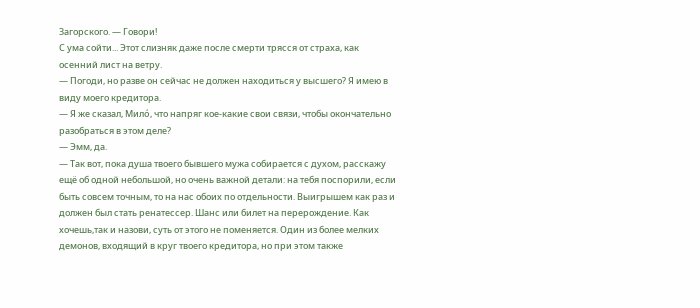Загорского. — Говори!
С ума сойти... Этот слизняк даже после смерти трясся от страха, как осенний лист на ветру.
— Погоди, но разве он сейчас не должен находиться у высшего? Я имею в виду моего кредитора.
— Я же сказал, Милó, что напряг кое-какие свои связи, чтобы окончательно разобраться в этом деле?
— Эмм, да.
— Так вот, пока душа твоего бывшего мужа собирается с духом, расскажу ещё об одной небольшой, но очень важной детали: на тебя поспорили, если быть совсем точным, то на нас обоих по отдельности. Выигрышем как раз и должен был стать ренатессер. Шанс или билет на перерождение. Как хочешь,так и назови, суть от этого не поменяется. Один из более мелких демонов, входящий в круг твоего кредитора, но при этом также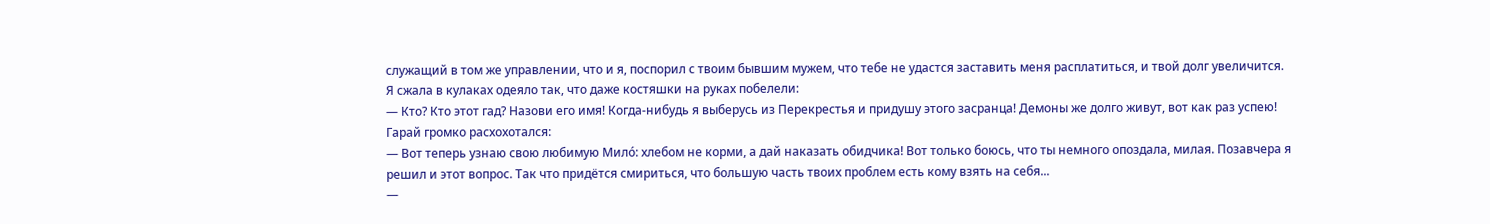служащий в том же управлении, что и я, поспорил с твоим бывшим мужем, что тебе не удастся заставить меня расплатиться, и твой долг увеличится.
Я сжала в кулаках одеяло так, что даже костяшки на руках побелели:
— Кто? Кто этот гад? Назови его имя! Когда-нибудь я выберусь из Перекрестья и придушу этого засранца! Демоны же долго живут, вот как раз успею!
Гарай громко расхохотался:
— Вот теперь узнаю свою любимую Милó: хлебом не корми, а дай наказать обидчика! Вот только боюсь, что ты немного опоздала, милая. Позавчера я решил и этот вопрос. Так что придётся смириться, что большую часть твоих проблем есть кому взять на себя...
—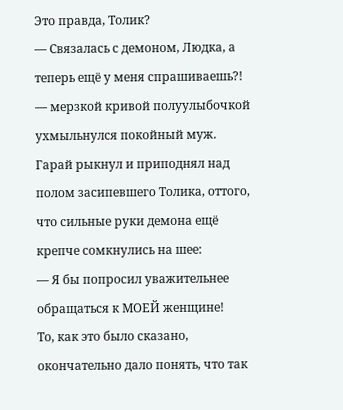Это правда, Толик?
— Связалась с демоном, Людка, а теперь ещё у меня спрашиваешь?! — мерзкой кривой полуулыбочкой ухмыльнулся покойный муж.
Гарай рыкнул и приподнял над полом засипевшего Толика, оттого, что сильные руки демона ещё крепче сомкнулись на шее:
— Я бы попросил уважительнее обращаться к МОЕЙ женщине!
То, как это было сказано, окончательно дало понять, что так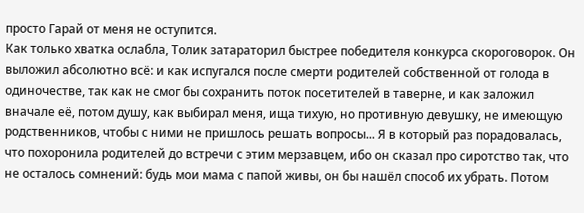просто Гарай от меня не оступится.
Как только хватка ослабла, Толик затараторил быстрее победителя конкурса скороговорок. Он выложил абсолютно всё: и как испугался после смерти родителей собственной от голода в одиночестве, так как не смог бы сохранить поток посетителей в таверне, и как заложил вначале её, потом душу, как выбирал меня, ища тихую, но противную девушку, не имеющую родственников, чтобы с ними не пришлось решать вопросы... Я в который раз порадовалась, что похоронила родителей до встречи с этим мерзавцем, ибо он сказал про сиротство так, что не осталось сомнений: будь мои мама с папой живы, он бы нашёл способ их убрать. Потом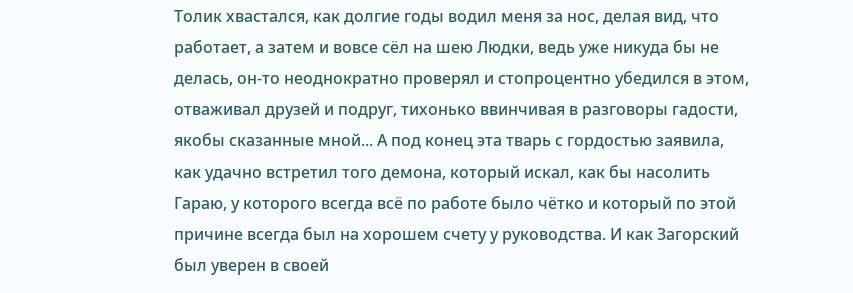Толик хвастался, как долгие годы водил меня за нос, делая вид, что работает, а затем и вовсе сёл на шею Людки, ведь уже никуда бы не делась, он-то неоднократно проверял и стопроцентно убедился в этом, отваживал друзей и подруг, тихонько ввинчивая в разговоры гадости, якобы сказанные мной... А под конец эта тварь с гордостью заявила, как удачно встретил того демона, который искал, как бы насолить Гараю, у которого всегда всё по работе было чётко и который по этой причине всегда был на хорошем счету у руководства. И как Загорский был уверен в своей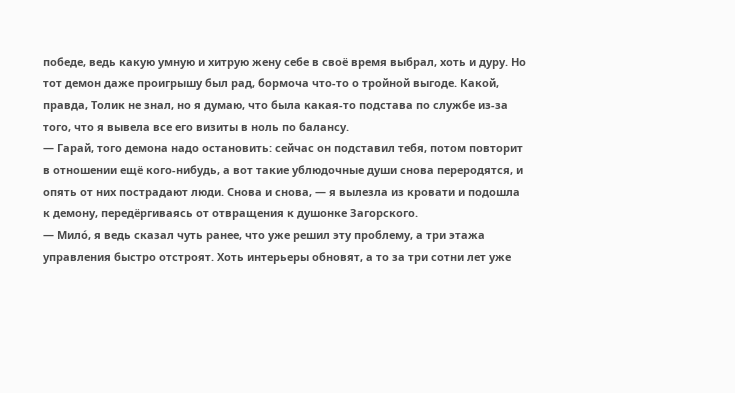победе, ведь какую умную и хитрую жену себе в своё время выбрал, хоть и дуру. Но тот демон даже проигрышу был рад, бормоча что-то о тройной выгоде. Какой, правда, Толик не знал, но я думаю, что была какая-то подстава по службе из-за того, что я вывела все его визиты в ноль по балансу.
— Гарай, того демона надо остановить: сейчас он подставил тебя, потом повторит в отношении ещё кого-нибудь, а вот такие ублюдочные души снова переродятся, и опять от них пострадают люди. Снова и снова, — я вылезла из кровати и подошла к демону, передёргиваясь от отвращения к душонке Загорского.
— Милó, я ведь сказал чуть ранее, что уже решил эту проблему, а три этажа управления быстро отстроят. Хоть интерьеры обновят, а то за три сотни лет уже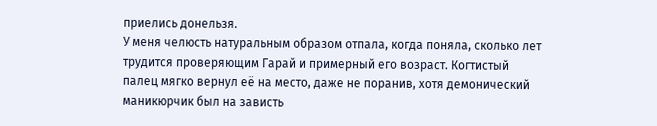приелись донельзя.
У меня челюсть натуральным образом отпала, когда поняла, сколько лет трудится проверяющим Гарай и примерный его возраст. Когтистый палец мягко вернул её на место, даже не поранив, хотя демонический маникюрчик был на зависть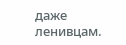даже ленивцам.